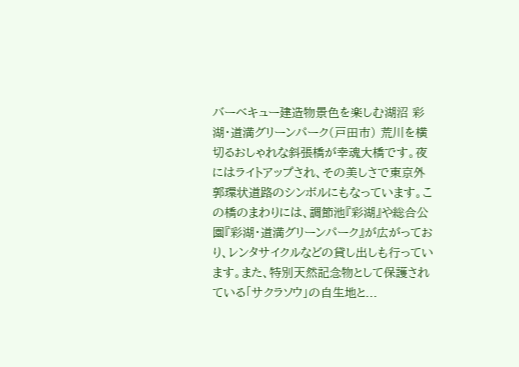バーベキュー建造物景色を楽しむ湖沼 彩湖・道満グリーンパーク(戸田市) 荒川を横切るおしゃれな斜張橋が幸魂大橋です。夜にはライトアップされ、その美しさで東京外郭環状道路のシンボルにもなっています。この橋のまわりには、調節池『彩湖』や総合公園『彩湖・道満グリーンパーク』が広がっており、レンタサイクルなどの貸し出しも行っています。また、特別天然記念物として保護されている「サクラソウ」の自生地と...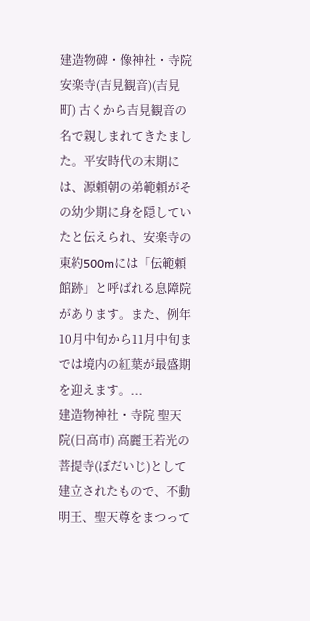建造物碑・像神社・寺院 安楽寺(吉見観音)(吉見町) 古くから吉見観音の名で親しまれてきたました。平安時代の末期には、源頼朝の弟範頼がその幼少期に身を隠していたと伝えられ、安楽寺の東約500mには「伝範頼館跡」と呼ばれる息障院があります。また、例年10月中旬から11月中旬までは境内の紅葉が最盛期を迎えます。...
建造物神社・寺院 聖天院(日高市) 高麗王若光の菩提寺(ぼだいじ)として建立されたもので、不動明王、聖天尊をまつって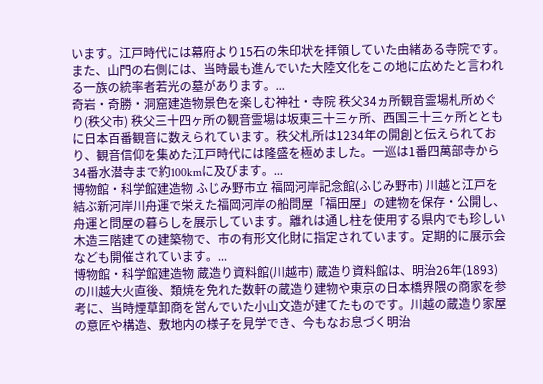います。江戸時代には幕府より15石の朱印状を拝領していた由緒ある寺院です。また、山門の右側には、当時最も進んでいた大陸文化をこの地に広めたと言われる一族の統率者若光の墓があります。...
奇岩・奇勝・洞窟建造物景色を楽しむ神社・寺院 秩父34ヵ所観音霊場札所めぐり(秩父市) 秩父三十四ヶ所の観音霊場は坂東三十三ヶ所、西国三十三ヶ所とともに日本百番観音に数えられています。秩父札所は1234年の開創と伝えられており、観音信仰を集めた江戸時代には隆盛を極めました。一巡は1番四萬部寺から34番水潜寺まで約100kmに及びます。...
博物館・科学館建造物 ふじみ野市立 福岡河岸記念館(ふじみ野市) 川越と江戸を結ぶ新河岸川舟運で栄えた福岡河岸の船問屋「福田屋」の建物を保存・公開し、舟運と問屋の暮らしを展示しています。離れは通し柱を使用する県内でも珍しい木造三階建ての建築物で、市の有形文化財に指定されています。定期的に展示会なども開催されています。...
博物館・科学館建造物 蔵造り資料館(川越市) 蔵造り資料館は、明治26年(1893)の川越大火直後、類焼を免れた数軒の蔵造り建物や東京の日本橋界隈の商家を参考に、当時煙草卸商を営んでいた小山文造が建てたものです。川越の蔵造り家屋の意匠や構造、敷地内の様子を見学でき、今もなお息づく明治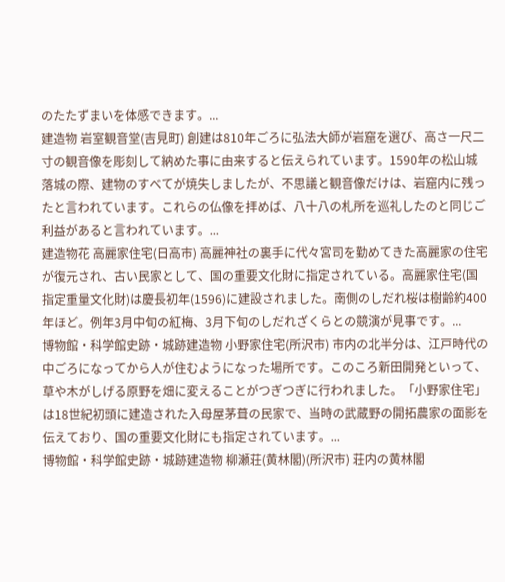のたたずまいを体感できます。...
建造物 岩室観音堂(吉見町) 創建は810年ごろに弘法大師が岩窟を選び、高さ一尺二寸の観音像を彫刻して納めた事に由来すると伝えられています。1590年の松山城落城の際、建物のすべてが焼失しましたが、不思議と観音像だけは、岩窟内に残ったと言われています。これらの仏像を拝めば、八十八の札所を巡礼したのと同じご利益があると言われています。...
建造物花 高麗家住宅(日高市) 高麗神社の裏手に代々宮司を勤めてきた高麗家の住宅が復元され、古い民家として、国の重要文化財に指定されている。高麗家住宅(国指定重量文化財)は慶長初年(1596)に建設されました。南側のしだれ桜は樹齢約400年ほど。例年3月中旬の紅梅、3月下旬のしだれざくらとの競演が見事です。...
博物館・科学館史跡・城跡建造物 小野家住宅(所沢市) 市内の北半分は、江戸時代の中ごろになってから人が住むようになった場所です。このころ新田開発といって、草や木がしげる原野を畑に変えることがつぎつぎに行われました。「小野家住宅」は18世紀初頭に建造された入母屋茅葺の民家で、当時の武蔵野の開拓農家の面影を伝えており、国の重要文化財にも指定されています。...
博物館・科学館史跡・城跡建造物 柳瀬荘(黄林閣)(所沢市) 荘内の黄林閣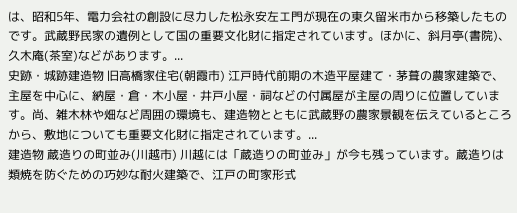は、昭和5年、電力会社の創設に尽力した松永安左エ門が現在の東久留米市から移築したものです。武蔵野民家の遺例として国の重要文化財に指定されています。ほかに、斜月亭(書院)、久木庵(茶室)などがあります。...
史跡・城跡建造物 旧高橋家住宅(朝霞市) 江戸時代前期の木造平屋建て・茅葺の農家建築で、主屋を中心に、納屋・倉・木小屋・井戸小屋・祠などの付属屋が主屋の周りに位置しています。尚、雑木林や畑など周囲の環境も、建造物とともに武蔵野の農家景観を伝えているところから、敷地についても重要文化財に指定されています。...
建造物 蔵造りの町並み(川越市) 川越には「蔵造りの町並み」が今も残っています。蔵造りは類焼を防ぐための巧妙な耐火建築で、江戸の町家形式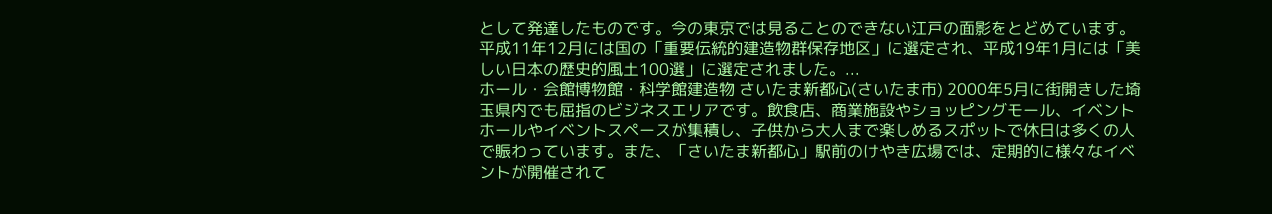として発達したものです。今の東京では見ることのできない江戸の面影をとどめています。平成11年12月には国の「重要伝統的建造物群保存地区」に選定され、平成19年1月には「美しい日本の歴史的風土100選」に選定されました。...
ホール・会館博物館・科学館建造物 さいたま新都心(さいたま市) 2000年5月に街開きした埼玉県内でも屈指のビジネスエリアです。飲食店、商業施設やショッピングモール、イベントホールやイベントスペースが集積し、子供から大人まで楽しめるスポットで休日は多くの人で賑わっています。また、「さいたま新都心」駅前のけやき広場では、定期的に様々なイベントが開催されて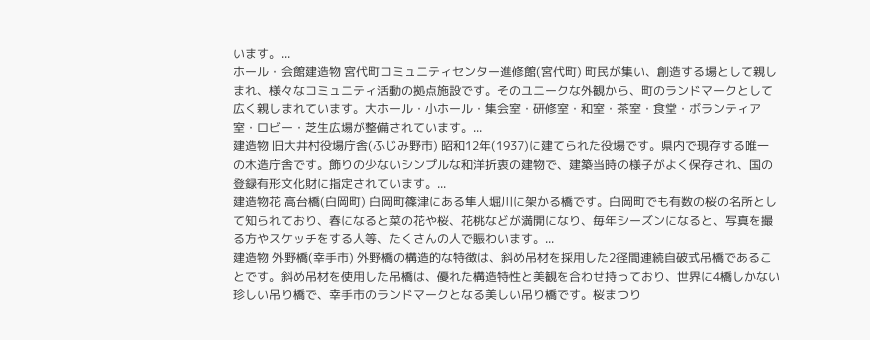います。...
ホール・会館建造物 宮代町コミュニティセンター進修館(宮代町) 町民が集い、創造する場として親しまれ、様々なコミュニティ活動の拠点施設です。そのユニークな外観から、町のランドマークとして広く親しまれています。大ホール・小ホール・集会室・研修室・和室・茶室・食堂・ボランティア室・ロビー・芝生広場が整備されています。...
建造物 旧大井村役場庁舎(ふじみ野市) 昭和12年(1937)に建てられた役場です。県内で現存する唯一の木造庁舎です。飾りの少ないシンプルな和洋折衷の建物で、建築当時の様子がよく保存され、国の登録有形文化財に指定されています。...
建造物花 高台橋(白岡町) 白岡町篠津にある隼人堀川に架かる橋です。白岡町でも有数の桜の名所として知られており、春になると菜の花や桜、花桃などが満開になり、毎年シーズンになると、写真を撮る方やスケッチをする人等、たくさんの人で賑わいます。...
建造物 外野橋(幸手市) 外野橋の構造的な特徴は、斜め吊材を採用した2径間連続自破式吊橋であることです。斜め吊材を使用した吊橋は、優れた構造特性と美観を合わせ持っており、世界に4橋しかない珍しい吊り橋で、幸手市のランドマークとなる美しい吊り橋です。桜まつり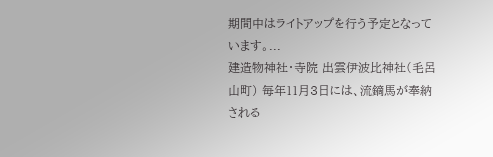期間中はライトアップを行う予定となっています。...
建造物神社・寺院 出雲伊波比神社(毛呂山町) 毎年11月3日には、流鏑馬が奉納される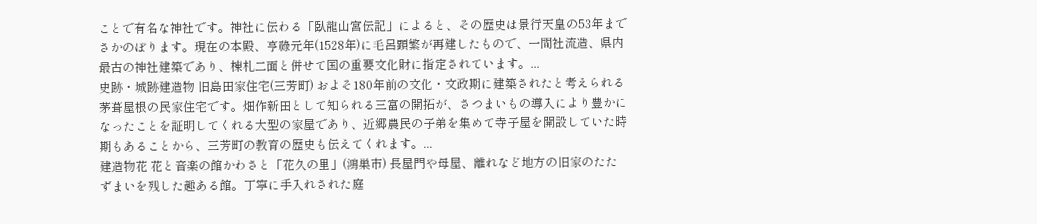ことで有名な神社です。神社に伝わる「臥龍山宮伝記」によると、その歴史は景行天皇の53年までさかのぼります。現在の本殿、亨祿元年(1528年)に毛呂顕繁が再建したもので、一間社流造、県内最古の神社建築であり、棟札二面と併せて国の重要文化財に指定されています。...
史跡・城跡建造物 旧島田家住宅(三芳町) およそ180年前の文化・文政期に建築されたと考えられる茅葺屋根の民家住宅です。畑作新田として知られる三富の開拓が、さつまいもの導入により豊かになったことを証明してくれる大型の家屋であり、近郷農民の子弟を集めて寺子屋を開設していた時期もあることから、三芳町の教育の歴史も伝えてくれます。...
建造物花 花と音楽の館かわさと「花久の里」(鴻巣市) 長屋門や母屋、離れなど地方の旧家のたたずまいを残した趣ある館。丁寧に手入れされた庭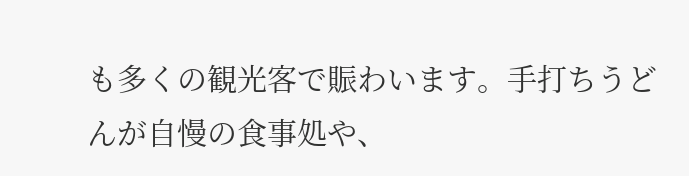も多くの観光客で賑わいます。手打ちうどんが自慢の食事処や、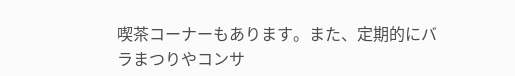喫茶コーナーもあります。また、定期的にバラまつりやコンサ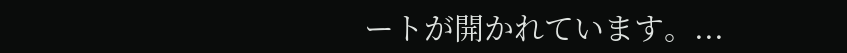ートが開かれています。...